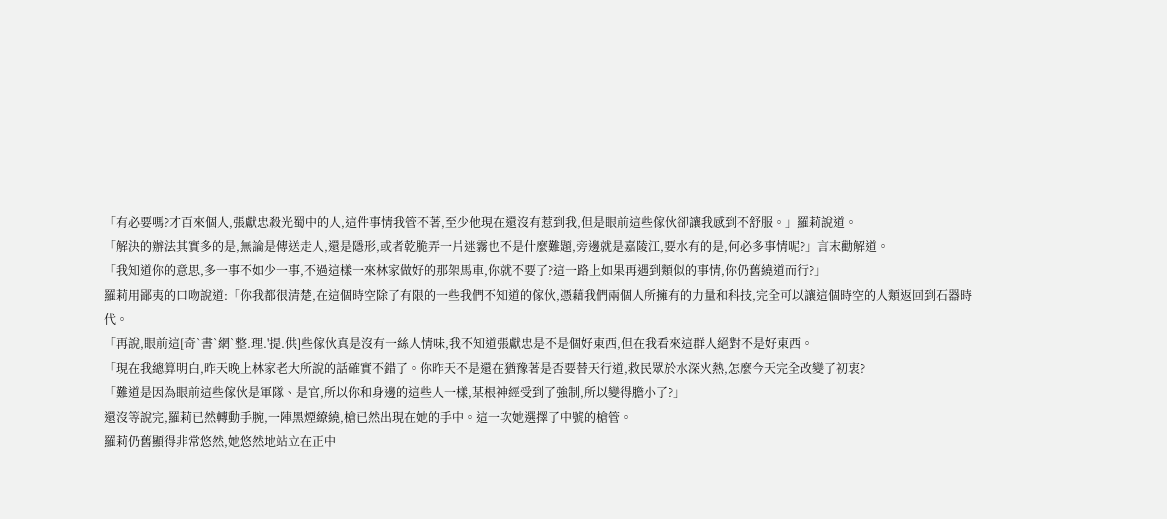「有必要嗎?才百來個人,張獻忠殺光蜀中的人,這件事情我管不著,至少他現在還沒有惹到我,但是眼前這些傢伙卻讓我感到不舒服。」羅莉說道。
「解決的辦法其實多的是,無論是傳送走人,還是隱形,或者乾脆弄一片迷霧也不是什麼難題,旁邊就是嘉陵江,要水有的是,何必多事情呢?」言末勸解道。
「我知道你的意思,多一事不如少一事,不過這樣一來林家做好的那架馬車,你就不要了?這一路上如果再遇到類似的事情,你仍舊繞道而行?」
羅莉用鄙夷的口吻說道:「你我都很清楚,在這個時空除了有限的一些我們不知道的傢伙,憑藉我們兩個人所擁有的力量和科技,完全可以讓這個時空的人類返回到石器時代。
「再說,眼前這[奇`書`網`整.理.'提.供]些傢伙真是沒有一絲人情味,我不知道張獻忠是不是個好東西,但在我看來這群人絕對不是好東西。
「現在我總算明白,昨天晚上林家老大所說的話確實不錯了。你昨天不是還在猶豫著是否要替天行道,救民眾於水深火熱,怎麼今天完全改變了初衷?
「難道是因為眼前這些傢伙是軍隊、是官,所以你和身邊的這些人一樣,某根神經受到了強制,所以變得膽小了?」
還沒等說完,羅莉已然轉動手腕,一陣黑煙繚繞,槍已然出現在她的手中。這一次她選擇了中號的槍管。
羅莉仍舊顯得非常悠然,她悠然地站立在正中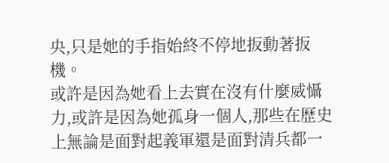央,只是她的手指始終不停地扳動著扳機。
或許是因為她看上去實在沒有什麼威懾力,或許是因為她孤身一個人,那些在歷史上無論是面對起義軍還是面對清兵都一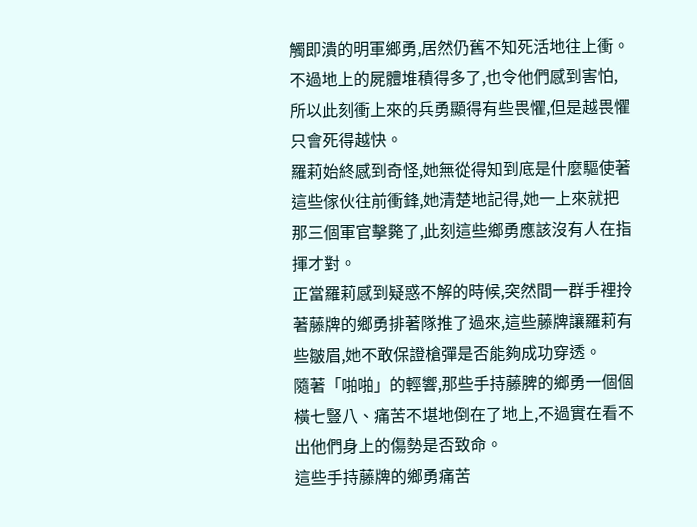觸即潰的明軍鄉勇,居然仍舊不知死活地往上衝。
不過地上的屍體堆積得多了,也令他們感到害怕,所以此刻衝上來的兵勇顯得有些畏懼,但是越畏懼只會死得越快。
羅莉始終感到奇怪,她無從得知到底是什麼驅使著這些傢伙往前衝鋒,她清楚地記得,她一上來就把那三個軍官擊斃了,此刻這些鄉勇應該沒有人在指揮才對。
正當羅莉感到疑惑不解的時候,突然間一群手裡拎著藤牌的鄉勇排著隊推了過來,這些藤牌讓羅莉有些皺眉,她不敢保證槍彈是否能夠成功穿透。
隨著「啪啪」的輕響,那些手持藤脾的鄉勇一個個橫七豎八、痛苦不堪地倒在了地上,不過實在看不出他們身上的傷勢是否致命。
這些手持藤牌的鄉勇痛苦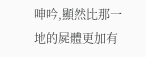呻吟,顯然比那一地的屍體更加有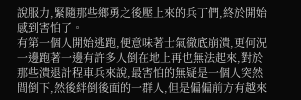說服力,緊隨那些鄉勇之後壓上來的兵丁們,終於開始感到害怕了。
有第一個人開始逃跑,便意味著士氣徹底崩潰,更何況一邊跑著一邊有許多人倒在地上再也無法起來,對於那些潰退計程車兵來說,最害怕的無疑是一個人突然間倒下,然後絆倒後面的一群人,但是偏偏前方有越來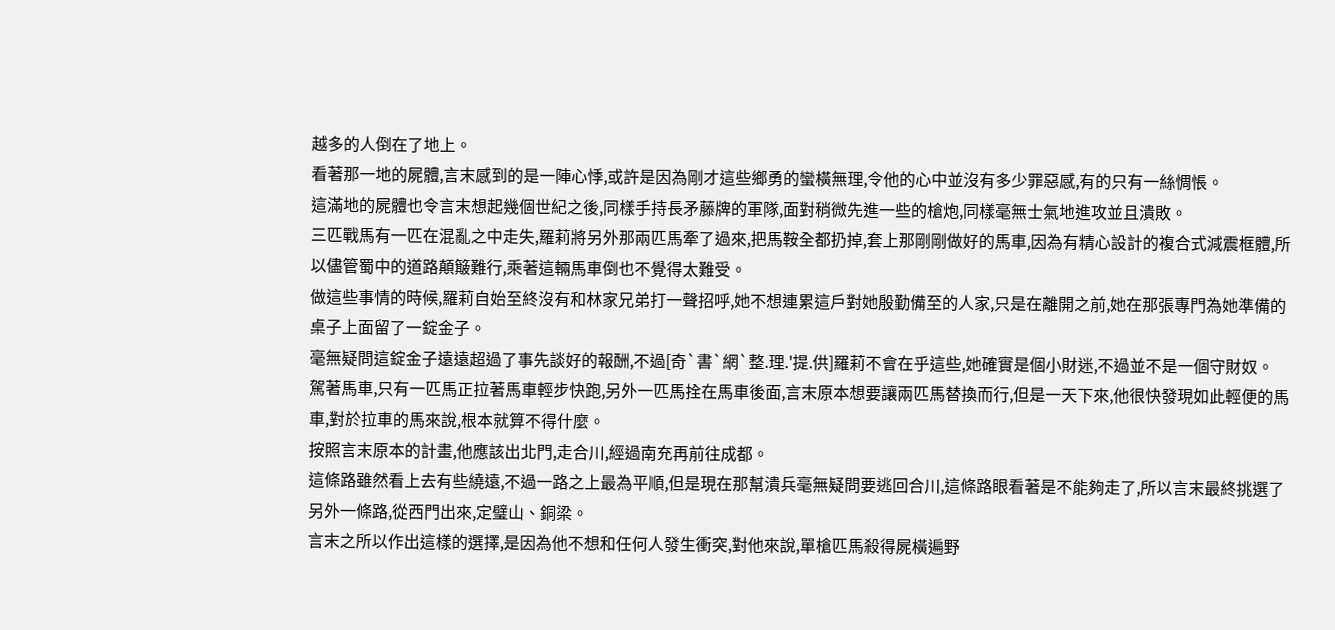越多的人倒在了地上。
看著那一地的屍體,言末感到的是一陣心悸,或許是因為剛才這些鄉勇的蠻橫無理,令他的心中並沒有多少罪惡感,有的只有一絲惆悵。
這滿地的屍體也令言末想起幾個世紀之後,同樣手持長矛藤牌的軍隊,面對稍微先進一些的槍炮,同樣毫無士氣地進攻並且潰敗。
三匹戰馬有一匹在混亂之中走失,羅莉將另外那兩匹馬牽了過來,把馬鞍全都扔掉,套上那剛剛做好的馬車,因為有精心設計的複合式減震框體,所以儘管蜀中的道路顛簸難行,乘著這輛馬車倒也不覺得太難受。
做這些事情的時候,羅莉自始至終沒有和林家兄弟打一聲招呼,她不想連累這戶對她殷勤備至的人家,只是在離開之前,她在那張專門為她準備的桌子上面留了一錠金子。
毫無疑問這錠金子遠遠超過了事先談好的報酬,不過[奇`書`網`整.理.'提.供]羅莉不會在乎這些,她確實是個小財迷,不過並不是一個守財奴。
駕著馬車,只有一匹馬正拉著馬車輕步快跑,另外一匹馬拴在馬車後面,言末原本想要讓兩匹馬替換而行,但是一天下來,他很快發現如此輕便的馬車,對於拉車的馬來說,根本就算不得什麼。
按照言末原本的計畫,他應該出北門,走合川,經過南充再前往成都。
這條路雖然看上去有些繞遠,不過一路之上最為平順,但是現在那幫潰兵毫無疑問要逃回合川,這條路眼看著是不能夠走了,所以言末最終挑選了另外一條路,從西門出來,定璧山、銅梁。
言末之所以作出這樣的選擇,是因為他不想和任何人發生衝突,對他來說,單槍匹馬殺得屍橫遍野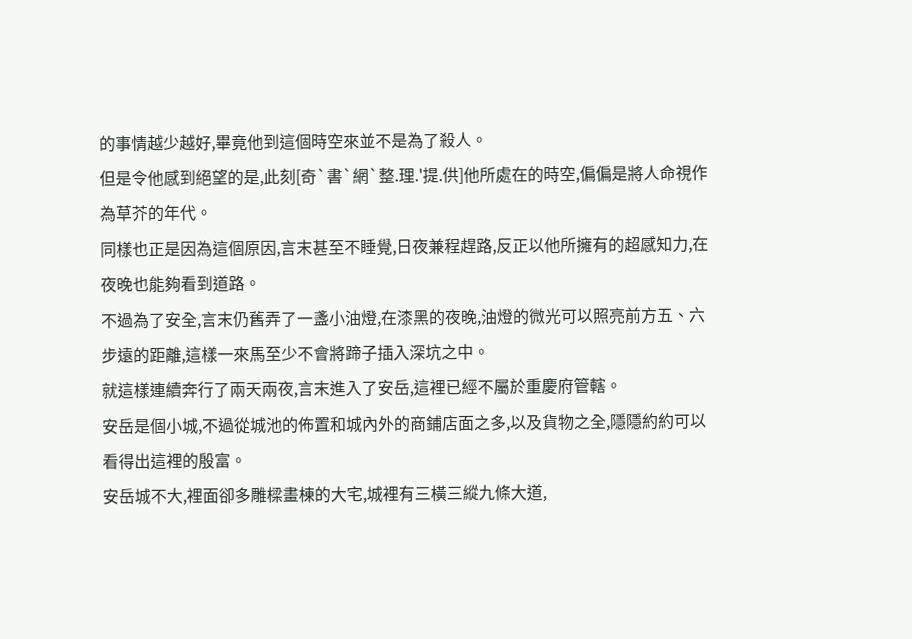的事情越少越好,畢竟他到這個時空來並不是為了殺人。
但是令他感到絕望的是,此刻[奇`書`網`整.理.'提.供]他所處在的時空,偏偏是將人命視作為草芥的年代。
同樣也正是因為這個原因,言末甚至不睡覺,日夜兼程趕路,反正以他所擁有的超感知力,在夜晚也能夠看到道路。
不過為了安全,言末仍舊弄了一盞小油燈,在漆黑的夜晚,油燈的微光可以照亮前方五、六步遠的距離,這樣一來馬至少不會將蹄子插入深坑之中。
就這樣連續奔行了兩天兩夜,言末進入了安岳,這裡已經不屬於重慶府管轄。
安岳是個小城,不過從城池的佈置和城內外的商鋪店面之多,以及貨物之全,隱隱約約可以看得出這裡的殷富。
安岳城不大,裡面卻多雕樑畫棟的大宅,城裡有三橫三縱九條大道,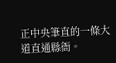正中央筆直的一條大道直通縣衙。